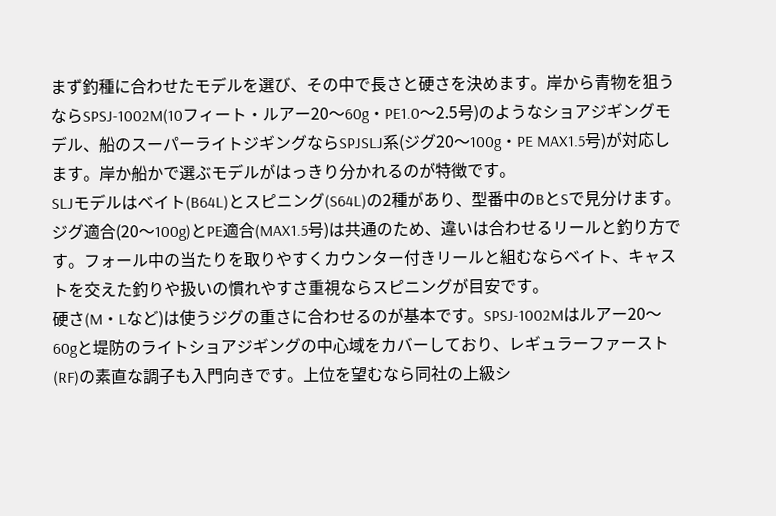まず釣種に合わせたモデルを選び、その中で長さと硬さを決めます。岸から青物を狙うならSPSJ-1002M(10フィート・ルアー20〜60g・PE1.0〜2.5号)のようなショアジギングモデル、船のスーパーライトジギングならSPJSLJ系(ジグ20〜100g・PE MAX1.5号)が対応します。岸か船かで選ぶモデルがはっきり分かれるのが特徴です。
SLJモデルはベイト(B64L)とスピニング(S64L)の2種があり、型番中のBとSで見分けます。ジグ適合(20〜100g)とPE適合(MAX1.5号)は共通のため、違いは合わせるリールと釣り方です。フォール中の当たりを取りやすくカウンター付きリールと組むならベイト、キャストを交えた釣りや扱いの慣れやすさ重視ならスピニングが目安です。
硬さ(M・Lなど)は使うジグの重さに合わせるのが基本です。SPSJ-1002Mはルアー20〜60gと堤防のライトショアジギングの中心域をカバーしており、レギュラーファースト(RF)の素直な調子も入門向きです。上位を望むなら同社の上級シ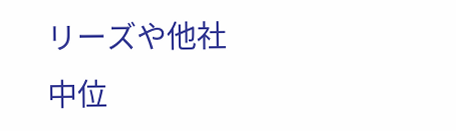リーズや他社中位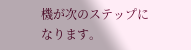機が次のステップになります。